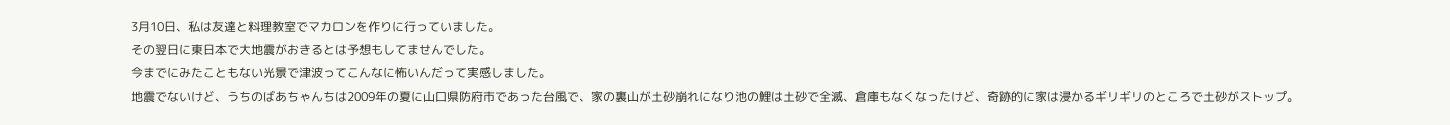3月10日、私は友達と料理教室でマカロンを作りに行っていました。
その翌日に東日本で大地震がおきるとは予想もしてませんでした。
今までにみたこともない光景で津波ってこんなに怖いんだって実感しました。
地震でないけど、うちのばあちゃんちは2009年の夏に山口県防府市であった台風で、家の裏山が土砂崩れになり池の鯉は土砂で全滅、倉庫もなくなったけど、奇跡的に家は浸かるギリギリのところで土砂がストップ。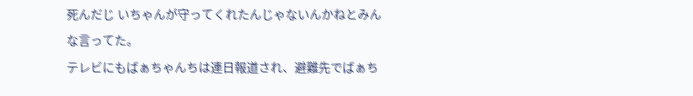死んだじ いちゃんが守ってくれたんじゃないんかねとみんな言ってた。
テレビにもばぁちゃんちは連日報道され、避難先でばぁち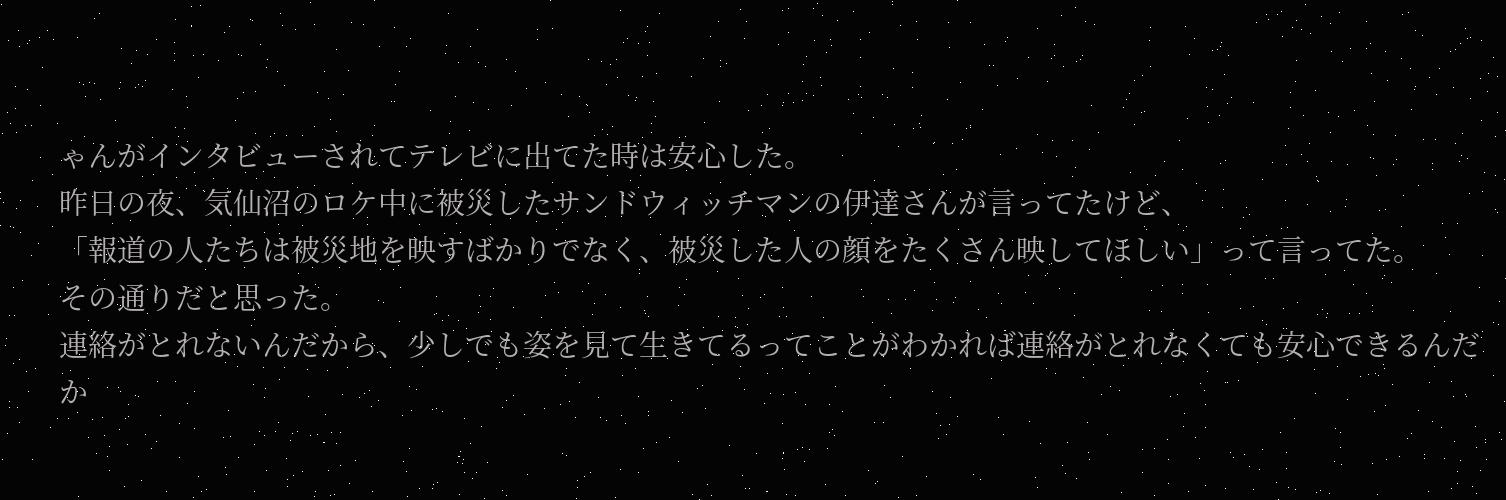ゃんがインタビューされてテレビに出てた時は安心した。
昨日の夜、気仙沼のロケ中に被災したサンドウィッチマンの伊達さんが言ってたけど、
「報道の人たちは被災地を映すばかりでなく、被災した人の顔をたくさん映してほしい」って言ってた。
その通りだと思った。
連絡がとれないんだから、少しでも姿を見て生きてるってことがわかれば連絡がとれなくても安心できるんだか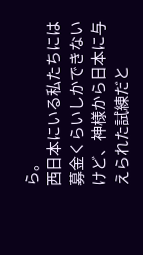ら。
西日本にいる私たちには募金くらいしかできないけど、神様から日本に与えられた試練だと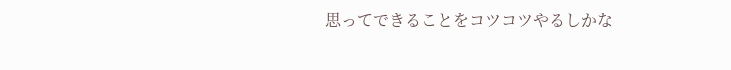思ってできることをコツコツやるしかな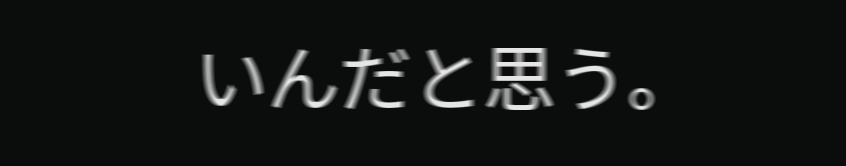いんだと思う。